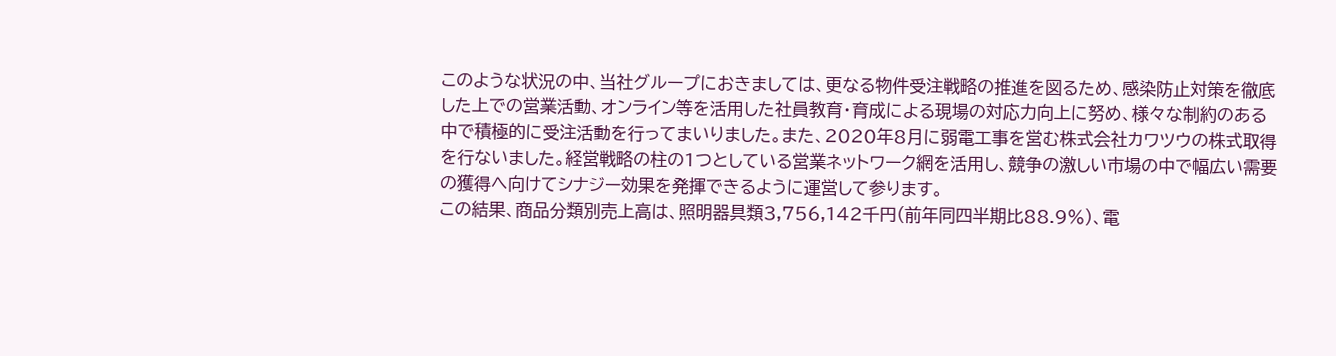このような状況の中、当社グループにおきましては、更なる物件受注戦略の推進を図るため、感染防止対策を徹底した上での営業活動、オンライン等を活用した社員教育・育成による現場の対応力向上に努め、様々な制約のある中で積極的に受注活動を行ってまいりました。また、2020年8月に弱電工事を営む株式会社カワツウの株式取得を行ないました。経営戦略の柱の1つとしている営業ネットワーク網を活用し、競争の激しい市場の中で幅広い需要の獲得へ向けてシナジー効果を発揮できるように運営して参ります。
この結果、商品分類別売上高は、照明器具類3,756,142千円(前年同四半期比88.9%)、電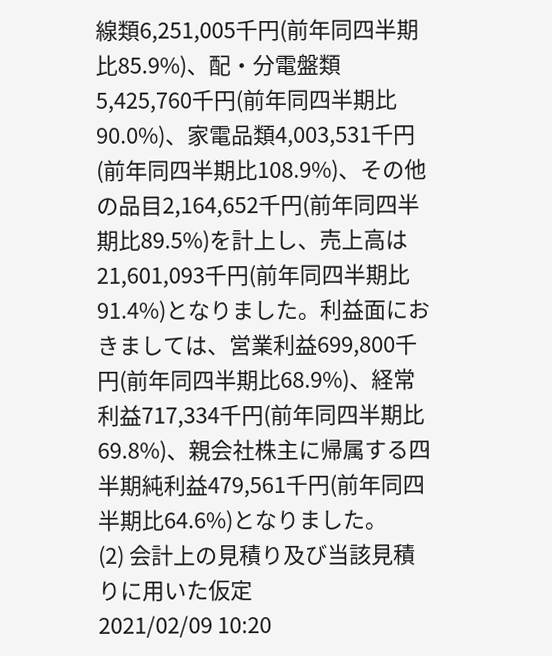線類6,251,005千円(前年同四半期比85.9%)、配・分電盤類5,425,760千円(前年同四半期比90.0%)、家電品類4,003,531千円(前年同四半期比108.9%)、その他の品目2,164,652千円(前年同四半期比89.5%)を計上し、売上高は21,601,093千円(前年同四半期比91.4%)となりました。利益面におきましては、営業利益699,800千円(前年同四半期比68.9%)、経常利益717,334千円(前年同四半期比69.8%)、親会社株主に帰属する四半期純利益479,561千円(前年同四半期比64.6%)となりました。
(2) 会計上の見積り及び当該見積りに用いた仮定
2021/02/09 10:20